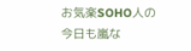お気楽SOHO人の今日も嵐な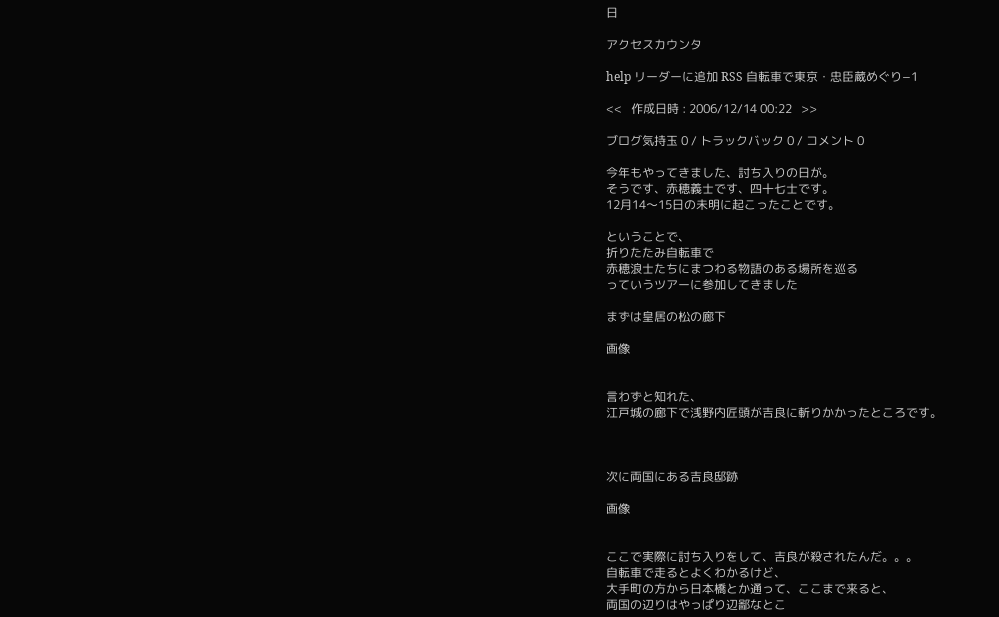日

アクセスカウンタ

help リーダーに追加 RSS 自転車で東京・忠臣蔵めぐり−1

<<   作成日時 : 2006/12/14 00:22   >>

ブログ気持玉 0 / トラックバック 0 / コメント 0

今年もやってきました、討ち入りの日が。
そうです、赤穂義士です、四十七士です。
12月14〜15日の未明に起こったことです。

ということで、
折りたたみ自転車で
赤穂浪士たちにまつわる物語のある場所を巡る
っていうツアーに参加してきました

まずは皇居の松の廊下

画像


言わずと知れた、
江戸城の廊下で浅野内匠頭が吉良に斬りかかったところです。



次に両国にある吉良邸跡

画像


ここで実際に討ち入りをして、吉良が殺されたんだ。。。
自転車で走るとよくわかるけど、
大手町の方から日本橋とか通って、ここまで来ると、
両国の辺りはやっぱり辺鄙なとこ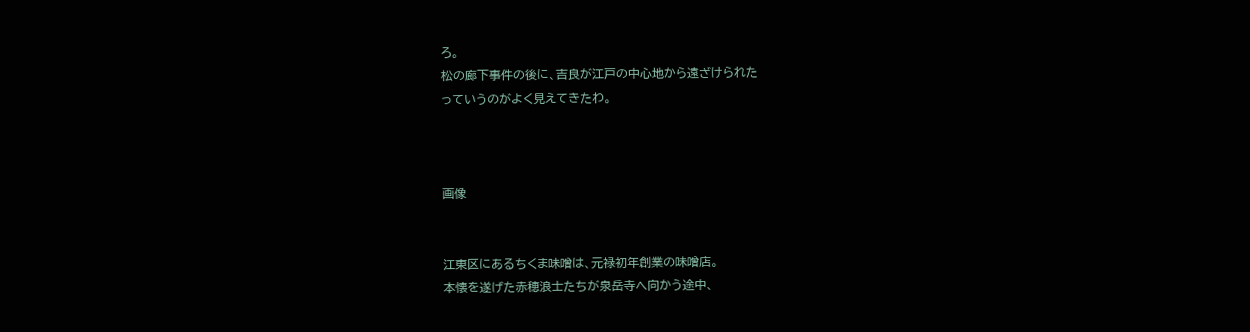ろ。
松の廊下事件の後に、吉良が江戸の中心地から遠ざけられた
っていうのがよく見えてきたわ。



画像


江東区にあるちくま味噌は、元禄初年創業の味噌店。
本懐を遂げた赤穂浪士たちが泉岳寺へ向かう途中、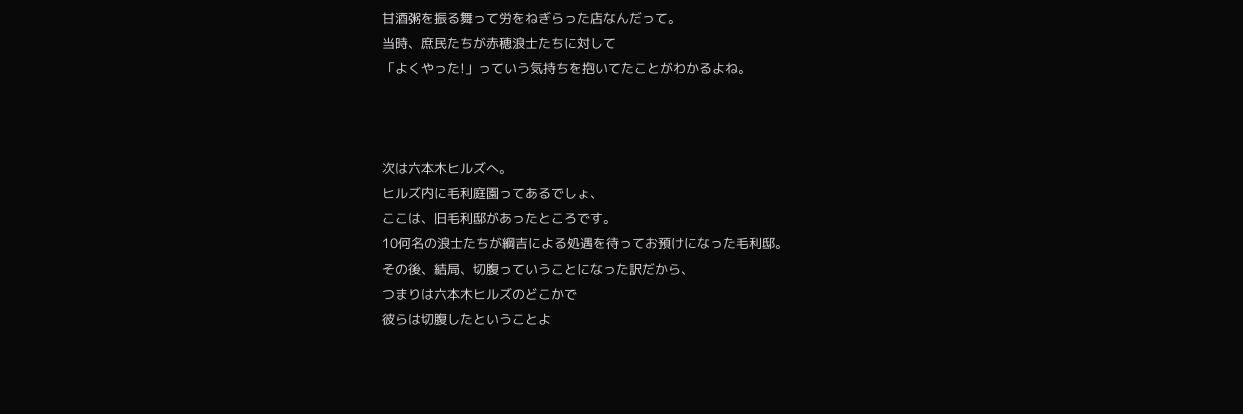甘酒粥を振る舞って労をねぎらった店なんだって。
当時、庶民たちが赤穂浪士たちに対して
「よくやった!」っていう気持ちを抱いてたことがわかるよね。



次は六本木ヒルズへ。
ヒルズ内に毛利庭園ってあるでしょ、
ここは、旧毛利邸があったところです。
10何名の浪士たちが綱吉による処遇を待ってお預けになった毛利邸。
その後、結局、切腹っていうことになった訳だから、
つまりは六本木ヒルズのどこかで
彼らは切腹したということよ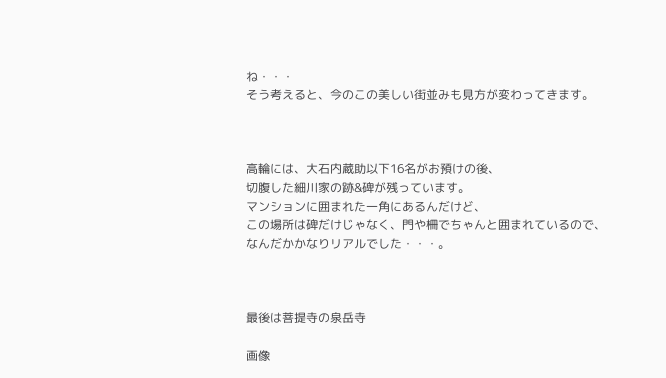ね・・・
そう考えると、今のこの美しい街並みも見方が変わってきます。



高輪には、大石内蔵助以下16名がお預けの後、
切腹した細川家の跡&碑が残っています。
マンションに囲まれた一角にあるんだけど、
この場所は碑だけじゃなく、門や柵でちゃんと囲まれているので、
なんだかかなりリアルでした・・・。



最後は菩提寺の泉岳寺

画像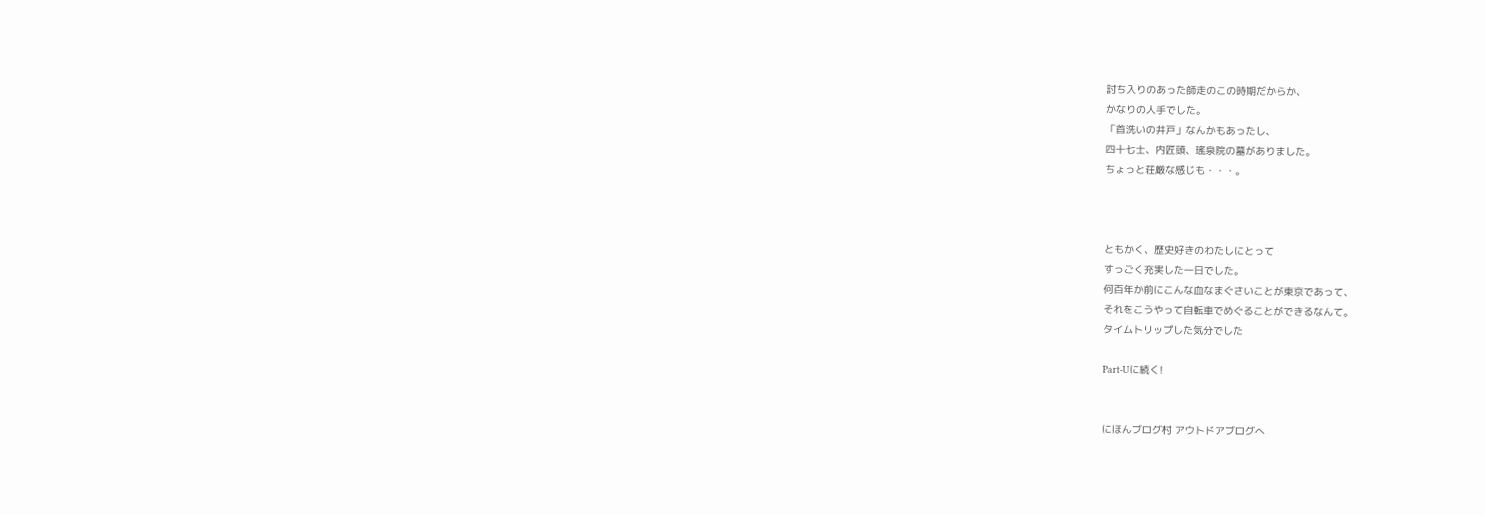討ち入りのあった師走のこの時期だからか、
かなりの人手でした。
「首洗いの井戸」なんかもあったし、
四十七士、内匠頭、瑤泉院の墓がありました。
ちょっと荘厳な感じも・・・。



ともかく、歴史好きのわたしにとって
すっごく充実した一日でした。
何百年か前にこんな血なまぐさいことが東京であって、
それをこうやって自転車でめぐることができるなんて。
タイムトリップした気分でした

Part-Uに続く!


にほんブログ村 アウトドアブログへ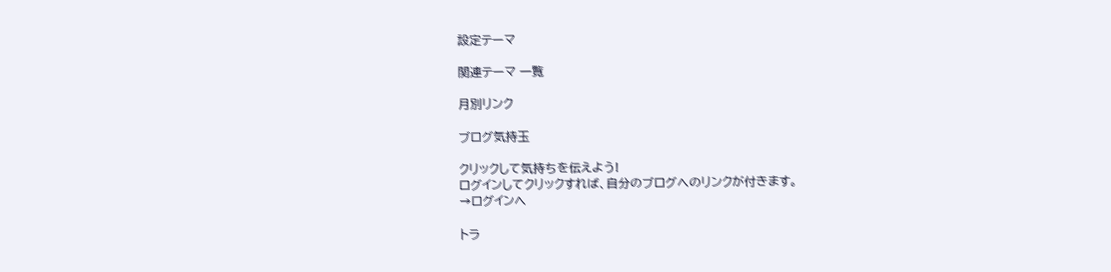設定テーマ

関連テーマ 一覧

月別リンク

ブログ気持玉

クリックして気持ちを伝えよう!
ログインしてクリックすれば、自分のブログへのリンクが付きます。
→ログインへ

トラ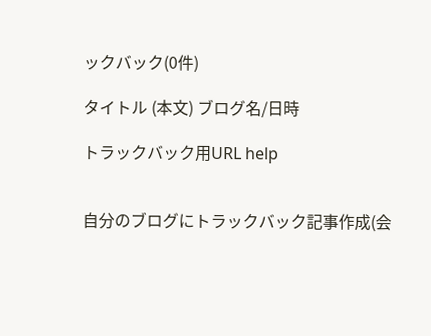ックバック(0件)

タイトル (本文) ブログ名/日時

トラックバック用URL help


自分のブログにトラックバック記事作成(会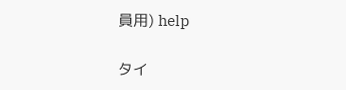員用) help

タイ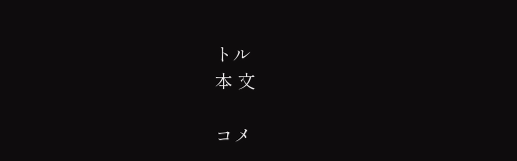トル
本 文

コメ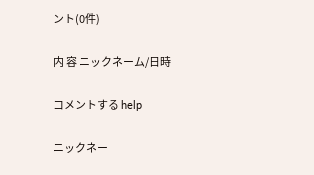ント(0件)

内 容 ニックネーム/日時

コメントする help

ニックネー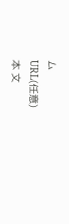ム
URL(任意)
本 文